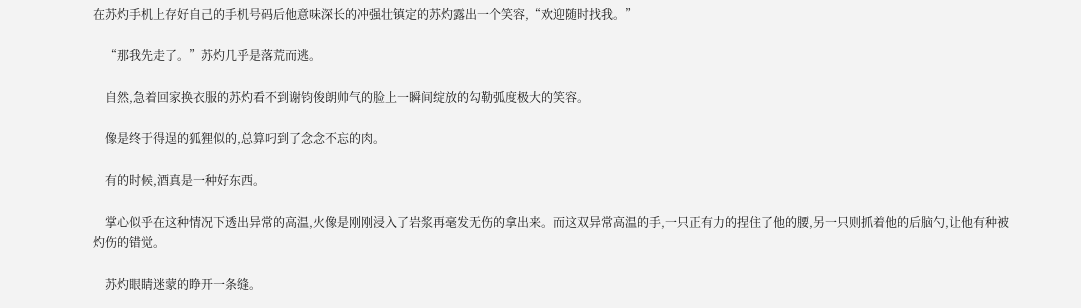在苏灼手机上存好自己的手机号码后他意味深长的冲强壮镇定的苏灼露出一个笑容,“欢迎随时找我。”

    “那我先走了。”苏灼几乎是落荒而逃。

    自然,急着回家换衣服的苏灼看不到谢钧俊朗帅气的脸上一瞬间绽放的勾勒弧度极大的笑容。

    像是终于得逞的狐狸似的,总算叼到了念念不忘的肉。

    有的时候,酒真是一种好东西。

    掌心似乎在这种情况下透出异常的高温,火像是刚刚浸入了岩浆再毫发无伤的拿出来。而这双异常高温的手,一只正有力的捏住了他的腰,另一只则抓着他的后脑勺,让他有种被灼伤的错觉。

    苏灼眼睛迷蒙的睁开一条缝。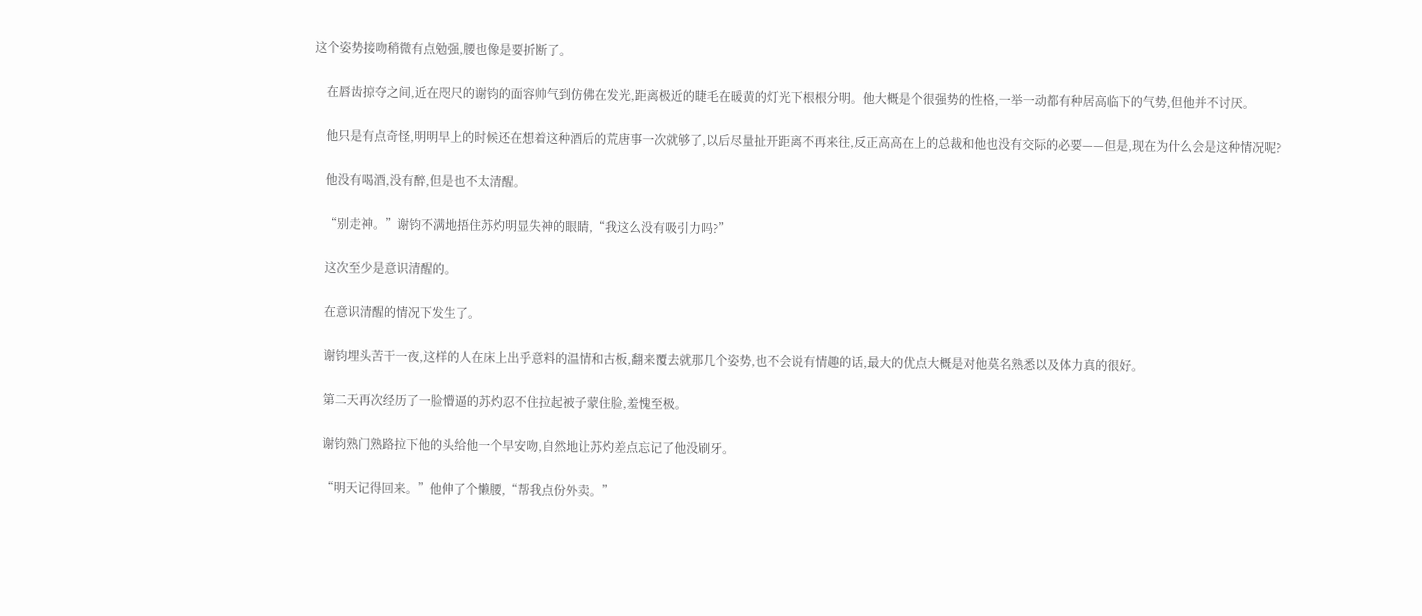这个姿势接吻稍微有点勉强,腰也像是要折断了。

    在唇齿掠夺之间,近在咫尺的谢钧的面容帅气到仿佛在发光,距离极近的睫毛在暖黄的灯光下根根分明。他大概是个很强势的性格,一举一动都有种居高临下的气势,但他并不讨厌。

    他只是有点奇怪,明明早上的时候还在想着这种酒后的荒唐事一次就够了,以后尽量扯开距离不再来往,反正高高在上的总裁和他也没有交际的必要——但是,现在为什么会是这种情况呢?

    他没有喝酒,没有醉,但是也不太清醒。

    “别走神。”谢钧不满地捂住苏灼明显失神的眼睛,“我这么没有吸引力吗?”

    这次至少是意识清醒的。

    在意识清醒的情况下发生了。

    谢钧埋头苦干一夜,这样的人在床上出乎意料的温情和古板,翻来覆去就那几个姿势,也不会说有情趣的话,最大的优点大概是对他莫名熟悉以及体力真的很好。

    第二天再次经历了一脸懵逼的苏灼忍不住拉起被子蒙住脸,羞愧至极。

    谢钧熟门熟路拉下他的头给他一个早安吻,自然地让苏灼差点忘记了他没刷牙。

    “明天记得回来。”他伸了个懒腰,“帮我点份外卖。”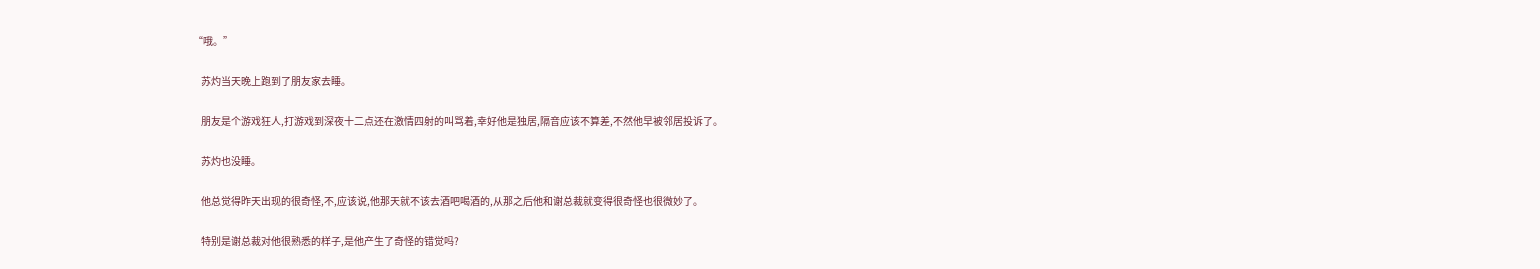“哦。”

    苏灼当天晚上跑到了朋友家去睡。

    朋友是个游戏狂人,打游戏到深夜十二点还在激情四射的叫骂着,幸好他是独居,隔音应该不算差,不然他早被邻居投诉了。

    苏灼也没睡。

    他总觉得昨天出现的很奇怪,不,应该说,他那天就不该去酒吧喝酒的,从那之后他和谢总裁就变得很奇怪也很微妙了。

    特别是谢总裁对他很熟悉的样子,是他产生了奇怪的错觉吗?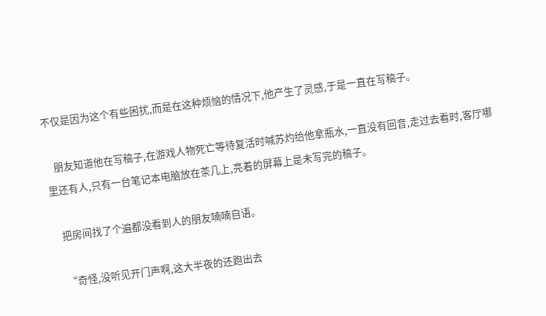不仅是因为这个有些困扰,而是在这种烦恼的情况下,他产生了灵感,于是一直在写稿子。

    朋友知道他在写稿子,在游戏人物死亡等待复活时喊苏灼给他拿瓶水,一直没有回音,走过去看时,客厅哪里还有人,只有一台笔记本电脑放在茶几上,亮着的屏幕上是未写完的稿子。

    把房间找了个遍都没看到人的朋友喃喃自语。

    “奇怪,没听见开门声啊,这大半夜的还跑出去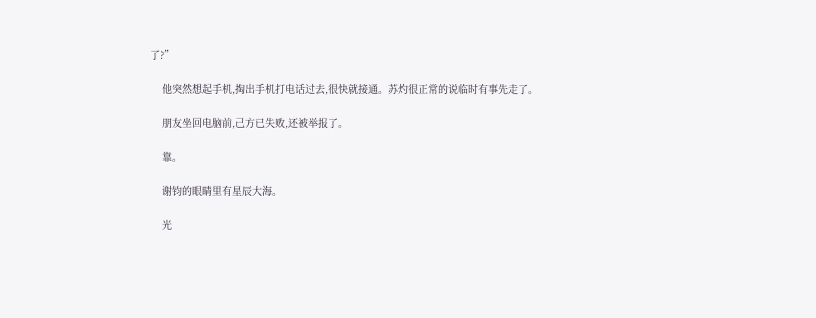了?”

    他突然想起手机,掏出手机打电话过去,很快就接通。苏灼很正常的说临时有事先走了。

    朋友坐回电脑前,己方已失败,还被举报了。

    靠。

    谢钧的眼睛里有星辰大海。

    光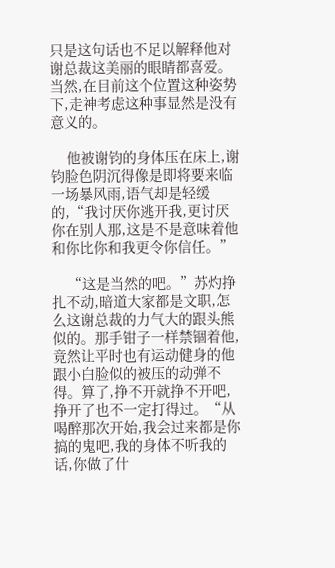只是这句话也不足以解释他对谢总裁这美丽的眼睛都喜爱。当然,在目前这个位置这种姿势下,走神考虑这种事显然是没有意义的。

    他被谢钧的身体压在床上,谢钧脸色阴沉得像是即将要来临一场暴风雨,语气却是轻缓的,“我讨厌你逃开我,更讨厌你在别人那,这是不是意味着他和你比你和我更令你信任。”

    “这是当然的吧。”苏灼挣扎不动,暗道大家都是文职,怎么这谢总裁的力气大的跟头熊似的。那手钳子一样禁锢着他,竟然让平时也有运动健身的他跟小白脸似的被压的动弹不得。算了,挣不开就挣不开吧,挣开了也不一定打得过。“从喝醉那次开始,我会过来都是你搞的鬼吧,我的身体不听我的话,你做了什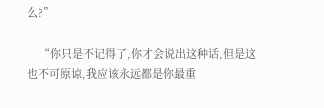么?”

    “你只是不记得了,你才会说出这种话,但是这也不可原谅,我应该永远都是你最重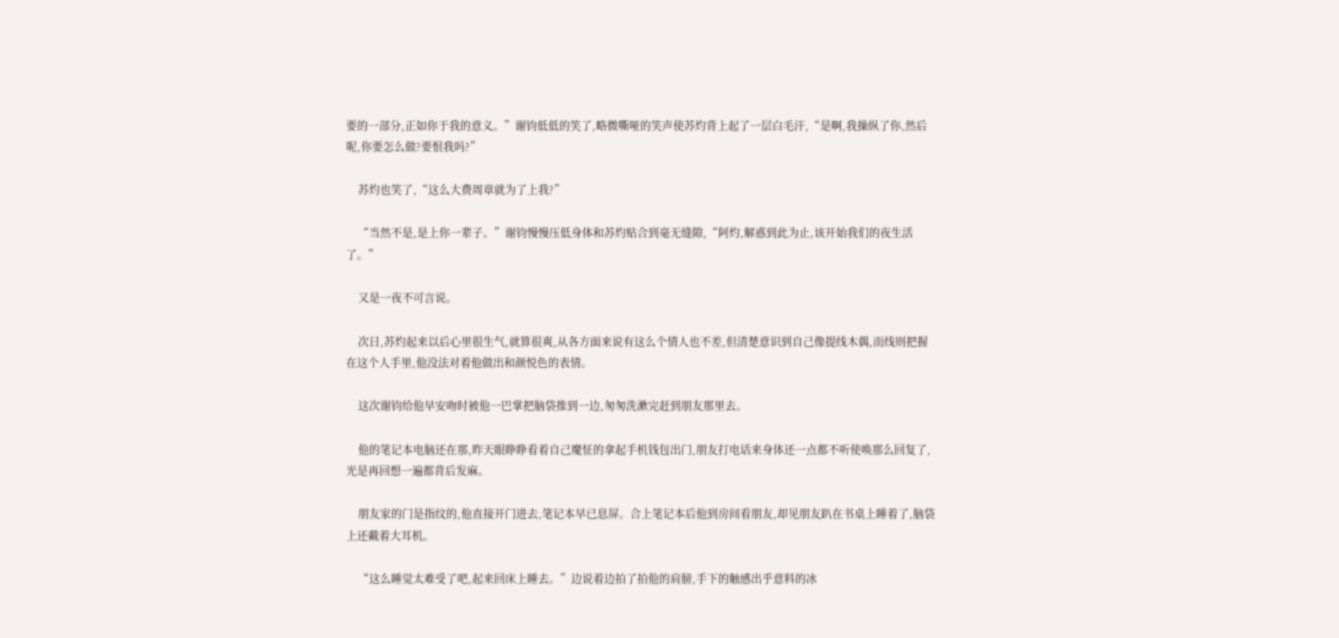要的一部分,正如你于我的意义。”谢钧低低的笑了,略微嘶哑的笑声使苏灼背上起了一层白毛汗,“是啊,我操纵了你,然后呢,你要怎么做?要恨我吗?”

    苏灼也笑了,“这么大费周章就为了上我?”

    “当然不是,是上你一辈子。”谢钧慢慢压低身体和苏灼贴合到毫无缝隙,“阿灼,解惑到此为止,该开始我们的夜生活了。”

    又是一夜不可言说。

    次日,苏灼起来以后心里很生气,就算很爽,从各方面来说有这么个情人也不差,但清楚意识到自己像提线木偶,而线则把握在这个人手里,他没法对着他做出和颜悦色的表情。

    这次谢钧给他早安吻时被他一巴掌把脑袋推到一边,匆匆洗漱完赶到朋友那里去。

    他的笔记本电脑还在那,昨天眼睁睁看着自己魔怔的拿起手机钱包出门,朋友打电话来身体还一点都不听使唤那么回复了,光是再回想一遍都背后发麻。

    朋友家的门是指纹的,他直接开门进去,笔记本早已息屏。合上笔记本后他到房间看朋友,却见朋友趴在书桌上睡着了,脑袋上还戴着大耳机。

    “这么睡觉太难受了吧,起来回床上睡去。”边说着边拍了拍他的肩膀,手下的触感出乎意料的冰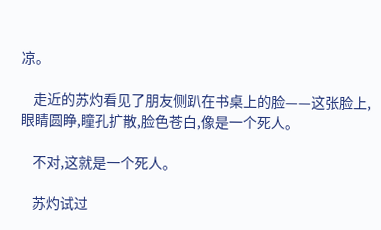凉。

    走近的苏灼看见了朋友侧趴在书桌上的脸——这张脸上,眼睛圆睁,瞳孔扩散,脸色苍白,像是一个死人。

    不对,这就是一个死人。

    苏灼试过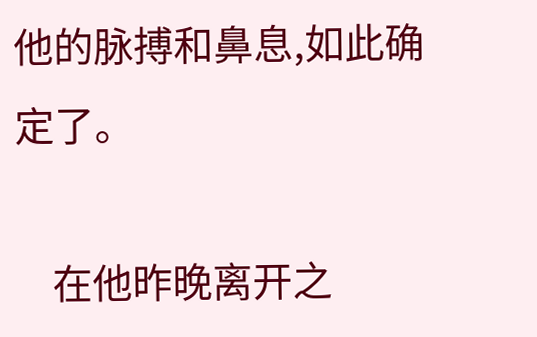他的脉搏和鼻息,如此确定了。

    在他昨晚离开之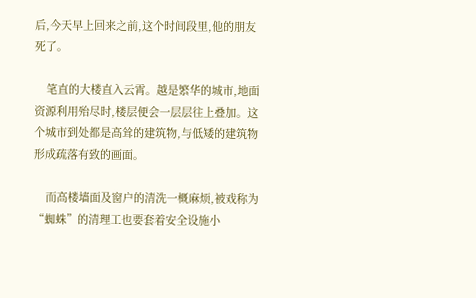后,今天早上回来之前,这个时间段里,他的朋友死了。

    笔直的大楼直入云霄。越是繁华的城市,地面资源利用殆尽时,楼层便会一层层往上叠加。这个城市到处都是高耸的建筑物,与低矮的建筑物形成疏落有致的画面。

    而高楼墙面及窗户的清洗一概麻烦,被戏称为“蜘蛛”的清理工也要套着安全设施小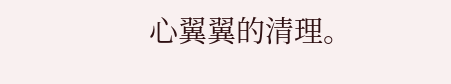心翼翼的清理。